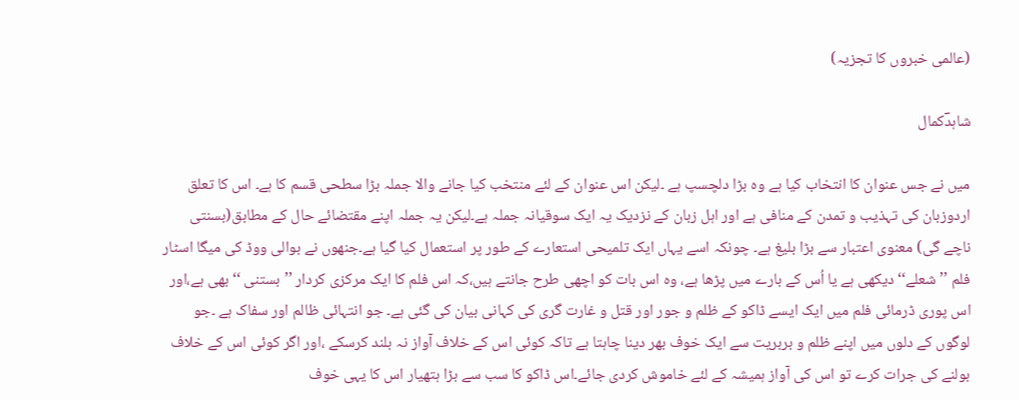(عالمی خبروں کا تجزیہ)

شاہدؔکمال

میں نے جس عنوان کا انتخاب کیا ہے وہ بڑا دلچسپ ہے ۔لیکن اس عنوان کے لئے منتخب کیا جانے والا جملہ بڑا سطحی قسم کا ہے۔ اس کا تعلق اردوزبان کی تہذیب و تمدن کے منافی ہے اور اہل زبان کے نزدیک یہ ایک سوقیانہ جملہ ہے۔لیکن یہ جملہ اپنے مقتضائے حال کے مطابق(بسنتی ناچے گی) معنوی اعتبار سے بڑا بلیغ ہے۔ چونکہ اسے یہاں ایک تلمیحی استعارے کے طور پر استعمال کیا گیا ہے۔جنھوں نے بوالی ووڈ کی میگا اسٹار فلم ’’شعلے‘‘ دیکھی ہے یا اُس کے بارے میں پڑھا ہے، وہ اس بات کو اچھی طرح جانتے ہیں،کہ اس فلم کا ایک مرکزی کردار ’’بستنی ‘‘ بھی ہے،اور اس پوری ڈرمائی فلم میں ایک ایسے ڈاکو کے ظلم و جور اور قتل و غارت گری کی کہانی بیان کی گئی ہے۔ جو انتہائی ظالم اور سفاک ہے ۔جو لوگوں کے دلوں میں اپنے ظلم و بربریت سے ایک خوف بھر دینا چاہتا ہے تاکہ کوئی اس کے خلاف آواز نہ بلند کرسکے ،اور اگر کوئی اس کے خلاف بولنے کی جرات کرے تو اس کی آواز ہمیشہ کے لئے خاموش کردی جائے۔اس ڈاکو کا سب سے بڑا ہتھیار اس کا یہی خوف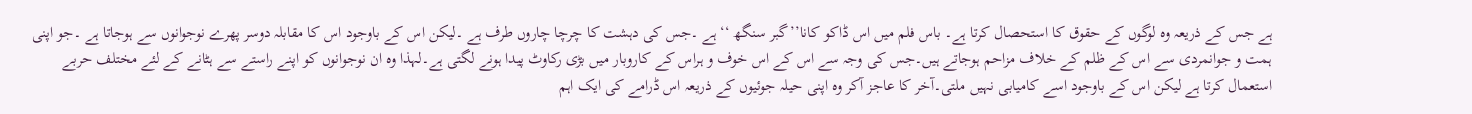ہے جس کے ذریعہ وہ لوگوں کے حقوق کا استحصال کرتا ہے۔ باس فلم میں اس ڈاکو کانا’’گبر سنگھ ‘‘ ہے ۔جس کی دہشت کا چرچا چاروں طرف ہے ۔لیکن اس کے باوجود اس کا مقابلہ دوسر پھرے نوجوانوں سے ہوجاتا ہے ۔جو اپنی ہمت و جوانمردی سے اس کے ظلم کے خلاف مزاحم ہوجاتے ہیں۔جس کی وجہ سے اس کے اس خوف و ہراس کے کاروبار میں بڑی رکاوٹ پیدا ہونے لگتی ہے۔لہذا وہ ان نوجوانوں کو اپنے راستے سے ہٹانے کے لئے مختلف حربے استعمال کرتا ہے لیکن اس کے باوجود اسے کامیابی نہیں ملتی۔آخر کا عاجز آکر وہ اپنی حیلہ جوئیوں کے ذریعہ اس ڈرامے کی ایک اہم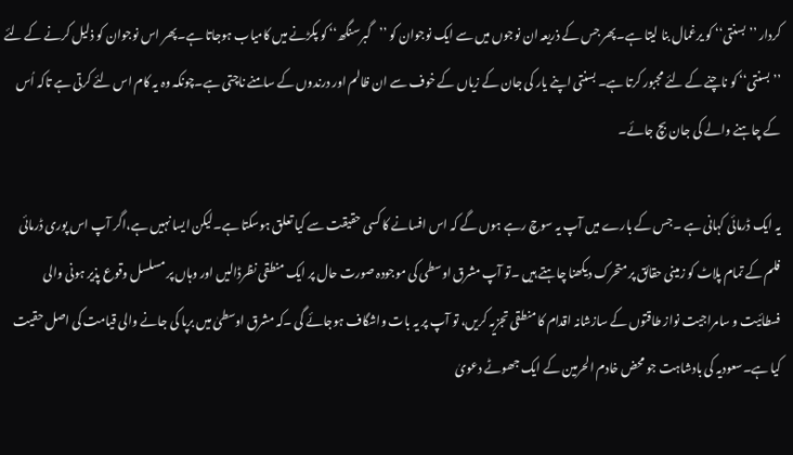کردار ’’بسنتی‘‘ کو یرغمال بنا لیتا ہے۔پھر جس کے ذریعہ ان نوجوں میں سے ایک نوجوان کو ’’گبرسنگھ‘‘ کو پکڑنے میں کامیاب ہوجاتا ہے۔پھر اس نوجوان کو ذلیل کرنے کے لئے ’’بسنتی‘‘ کو ناچنے کے لئے مجبور کرتا ہے۔ بسنتی اپنے یار کی جان کے زیاں کے خوف سے ان ظالم اور درندوں کے سامنے ناچتی ہے۔چونکہ وہ یہ کام اس لئے کرتی ہے تاکہ اُس کے چاہنے والے کی جان بچ جائے۔

یہ ایک ڈرمائی کہانی ہے ۔جس کے بارے میں آپ یہ سوچ رہے ہوں گے کہ اس افسانے کا کسی حقیقت سے کیا تعلق ہوسکتا ہے۔لیکن ایسا نہیں ہے،اگر آپ اس پوری ڈرمائی فلم کے تمام پلاٹ کو زمینی حقائق پر متحرک دیکھنا چاہتے ہیں ۔تو آپ مشرق اوسطی کی موجودہ صورت حال پر ایک منطقی نظرڈالیں اور وہاں پر مسلسل وقوع پذیر ہونی والی فسطائیت و سامراجیت نواز طاقتوں کے سازشانہ اقدام کا منطقی تجزیہ کریں، تو آپ پر یہ بات واشگاف ہوجائے گی ۔کہ مشرق اوسطیٰ میں برپا کی جانے والی قیامت کی اصل حقیت کیا ہے۔سعودیہ کی بادشاہت جو محض خادم الحرمین کے ایک جھوٹے دعویٰ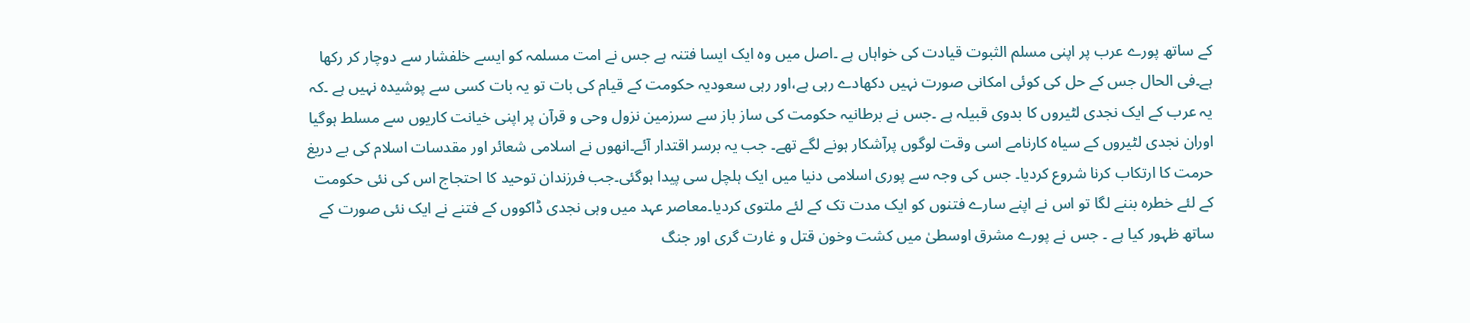کے ساتھ پورے عرب پر اپنی مسلم الثبوت قیادت کی خواہاں ہے ۔اصل میں وہ ایک ایسا فتنہ ہے جس نے امت مسلمہ کو ایسے خلفشار سے دوچار کر رکھا ہے۔فی الحال جس کے حل کی کوئی امکانی صورت نہیں دکھادے رہی ہے،اور رہی سعودیہ حکومت کے قیام کی بات تو یہ بات کسی سے پوشیدہ نہیں ہے ۔کہ یہ عرب کے ایک نجدی لٹیروں کا بدوی قبیلہ ہے ۔جس نے برطانیہ حکومت کی ساز باز سے سرزمین نزول وحی و قرآن پر اپنی خیانت کاریوں سے مسلط ہوگیا اوران نجدی لٹیروں کے سیاہ کارنامے اسی وقت لوگوں پرآشکار ہونے لگے تھے۔ جب یہ برسر اقتدار آئے۔انھوں نے اسلامی شعائر اور مقدسات اسلام کی بے دریغ حرمت کا ارتکاب کرنا شروع کردیا۔ جس کی وجہ سے پوری اسلامی دنیا میں ایک ہلچل سی پیدا ہوگئی۔جب فرزندان توحید کا احتجاج اس کی نئی حکومت کے لئے خطرہ بننے لگا تو اس نے اپنے سارے فتنوں کو ایک مدت تک کے لئے ملتوی کردیا۔معاصر عہد میں وہی نجدی ڈاکووں کے فتنے نے ایک نئی صورت کے ساتھ ظہور کیا ہے ۔ جس نے پورے مشرق اوسطیٰ میں کشت وخون قتل و غارت گری اور جنگ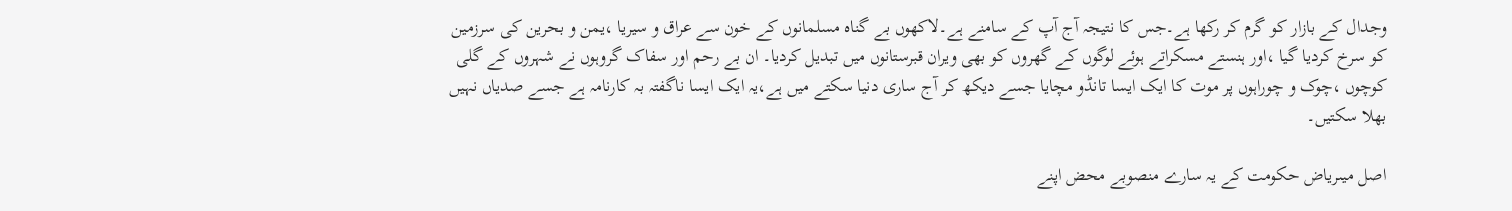وجدال کے بازار کو گرم کر رکھا ہے۔جس کا نتیجہ آج آپ کے سامنے ہے۔لاکھوں بے گناہ مسلمانوں کے خون سے عراق و سیریا ،یمن و بحرین کی سرزمین کو سرخ کردیا گیا ،اور ہنستے مسکراتے ہوئے لوگوں کے گھروں کو بھی ویران قبرستانوں میں تبدیل کردیا۔ ان بے رحم اور سفاک گروہوں نے شہروں کے گلی کوچوں ،چوک و چوراہوں پر موت کا ایک ایسا تانڈو مچایا جسے دیکھ کر آج ساری دنیا سکتے میں ہے،یہ ایک ایسا ناگفتہ بہ کارنامہ ہے جسے صدیاں نہیں بھلا سکتیں۔

اصل میںریاض حکومت کے یہ سارے منصوبے محض اپنے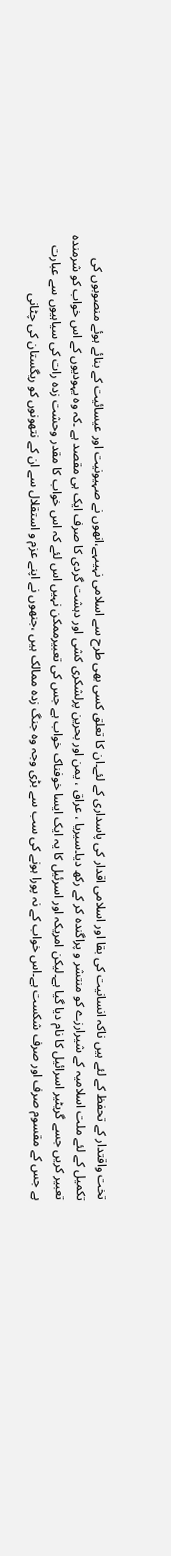تخت واقتدار کے تحفظ کے لئے ہیں ناکہ انسانیت کی بقا اور اسلامی اقدار کی پاسداری کے لئے۔ان کا تعلق کسی بھی طرح سے اسلامی نہیںہے،انھوں نے صہیونیت اور عیسائیت کے بنائے ہوئے منصوبوں کی تکمیل کے لئے ملت اسلامیہ کے شیرارزے کو منتشر و پراگندہ کر کے رکھ دیا۔سیریا ، عراق ، یمن اور بحرین پرلشکری کشی اور دہشت گردی کا صرف ایک ہی مقصد ہے ۔کہ وہ یہودیوں کے اس خواب کو شرمندہ تعبیر کریں جسے گریٹیر اسرائیل کا نام دیا گیا ہے۔لیکن امریکہ اور اسرئیل کا یہ ایک ایسا خوفناک خواب ہے جس کی تعبیرممکن نہیں اس لئے کہ اس خواب کا مقدر وحشت زدہ رات کی سیاہیوں سے عبارت ہے جس کے مقسوم صرف اور صرف شکست ہے۔اس خواب کے نہ پورا ہونے کی سب سے بڑی وجہ وہ جنگ زدہ ممالک ہیں ،جنھوں نے اپنے عزم و استقلال سے ان کے نتھونوں کو ریگستان کی چٹانی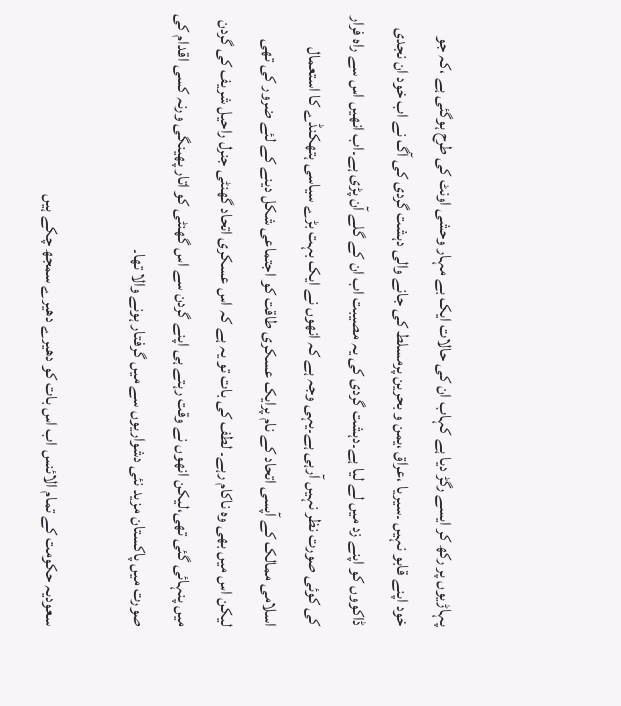پہاڑیوں پر رکھ کر ایسے رگڑ دیا ہے کہاب ان کی حالات ایک بے مہار وحشی اونٹ کی طرح ہوگئی ہے ،کہ جو خود اپنے قابو نہیں ۔سیریا ،عراق ،یمن و بحرین پرمسلط کی جانے والی دہشت گردی کی آگ نے اب خود ان نجدی ڈاکووں کو اپنے زد میں لے لیا ہے۔دہشت گردی کی یہ مصیبت اب ان کے گلے آن پڑی ہے۔اب انھیں اس سے راہ فرار کی کوئی صورت نظر نہیں آرہی ہے۔یہی وجہ ہے کہ انھوں نے ایک بہت بڑے سیاسی ہتھکنڈے کا استعمال اسلامی ممالک کے آپسی اتحاد کے نام پرایک عسکری طاقت کو اجتماعی شکل دینے کے لئے ضرور کی تھی لیکن اس میں بھی وہ ناکام رہے۔ لطف کی بات تو یہ ہے کہ اس عسکری اتحاد گھنٹی جنرل راحیل شریف کی گردن میں پنہائی گئی تھی،لیکن انھوں نے وقت رہتے ہی اپنے گردن سے اس گھنٹی کو اتار پھینگی ورنہ کسی اقدام کی صورت میں پاکستان مزید نئی دشواریوں سے میں گرفتار ہونے والا تھا۔

سعودیہ حکومت کے تمام الائنس اب اس بات کو دھیرے دھیرے سمجھ چکے ہیں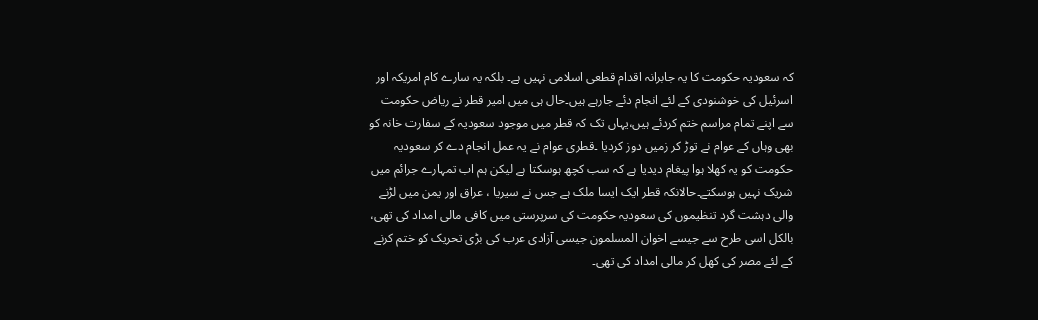کہ سعودیہ حکومت کا یہ جابرانہ اقدام قطعی اسلامی نہیں ہے۔ بلکہ یہ سارے کام امریکہ اور اسرئیل کی خوشنودی کے لئے انجام دئے جارہے ہیں۔حال ہی میں امیر قطر نے ریاض حکومت سے اپنے تمام مراسم ختم کردئے ہیں،یہاں تک کہ قطر میں موجود سعودیہ کے سفارت خانہ کو بھی وہاں کے عوام نے توڑ کر زمیں دوز کردیا ۔قطری عوام نے یہ عمل انجام دے کر سعودیہ حکومت کو یہ کھلا ہوا پیغام دیدیا ہے کہ سب کچھ ہوسکتا ہے لیکن ہم اب تمہارے جرائم میں شریک نہیں ہوسکتے۔حالانکہ قطر ایک ایسا ملک ہے جس نے سیریا ، عراق اور یمن میں لڑنے والی دہشت گرد تنظیموں کی سعودیہ حکومت کی سرپرستی میں کافی مالی امداد کی تھی، بالکل اسی طرح سے جیسے اخوان المسلمون جیسی آزادی عرب کی بڑی تحریک کو ختم کرنے کے لئے مصر کی کھل کر مالی امداد کی تھی۔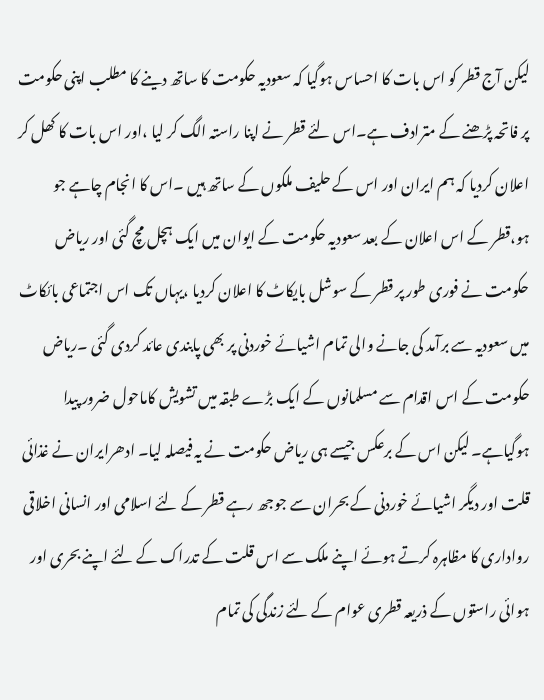لیکن آج قطر کو اس بات کا احساس ہوگیا کہ سعودیہ حکومت کا ساتھ دینے کا مطلب اپنی حکومت پر فاتحہ پڑھنے کے مترادف ہے۔اس لئے قطر نے اپنا راستہ الگ کر لیا ،اور اس بات کا کھل کر اعلان کردیا کہ ہم ایران اور اس کے حلیف ملکوں کے ساتھ ہیں ۔اس کا انجام چاہے جو ہو،قطر کے اس اعلان کے بعد سعودیہ حکومت کے ایوان میں ایک ہچل مچ گئی اور ریاض حکومت نے فوری طور پر قطر کے سوشل بایکاٹ کا اعلان کردیا ،یہاں تک اس اجتماعی بائکاٹ میں سعودیہ سے برآمد کی جانے والی تمام اشیائے خوردنی پر بھی پابندی عائد کردی گئی ۔ریاض حکومت کے اس اقدام سے مسلمانوں کے ایک بڑے طبقہ میں تشویش کاماحول ضرور پیدا ہوگیاہے۔ لیکن اس کے برعکس جیسے ہی ریاض حکومت نے یہ فیصلہ لیا۔ ادھرایران نے غذائی قلت اور دیگر اشیائے خوردنی کے بحران سے جوجھ رہے قطر کے لئے اسلامی اور انسانی اخلاقی رواداری کا مظاہرہ کرتے ہوئے اپنے ملک سے اس قلت کے تدراک کے لئے اپنے بحری اور ہوائی راستوں کے ذریعہ قطری عوام کے لئے زندگی کی تمام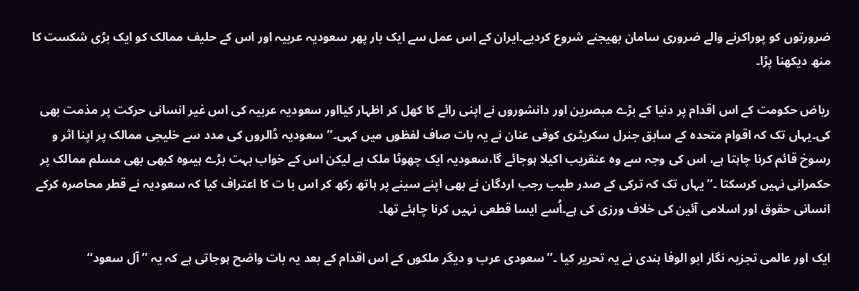ضرورتوں کو پوراکرنے والے ضروری سامان بھیجنے شروع کردیے۔ایران کے اس عمل سے ایک بار پھر سعودیہ عربیہ اور اس کے حلیف ممالک کو ایک بڑی شکست کا منھ دیکھنا پڑا۔

ریاض حکومت کے اس اقدام پر دنیا کے بڑے مبصرین اور دانشوروں نے اپنی رائے کا کھل کر اظہار کیااور سعودیہ عربیہ کی اس غیر انسانی حرکت پر مذمت بھی کی۔یہاں تک کہ اقوام متحدہ کے سابق جنرل سکریٹری کوفی عنان نے یہ بات صاف لفظوں میں کہی۔’’سعودیہ ڈالروں کی مدد سے خلیجی ممالک پر اپنا اثر و رسوخ قائم کرنا چاہتا ہے، اس کی وجہ سے وہ عنقریب اکیلا ہوجائے گا،سعودیہ ایک چھوٹا ملک ہے لیکن اس کے خواب بہت بڑے ہیںوہ کبھی بھی مسلم ممالک پر حکمرانی نہیں کرسکتا ۔‘‘یہاں تک کہ ترکی کے صدر طیب رجب اردگان نے بھی اپنے سینے پر ہاتھ رکھ کر اس با ت کا اعتراف کیا کہ سعودیہ نے قطر محاصرہ کرکے انسانی حقوق اور اسلامی آئین کی خلاف ورزی کی ہے۔اُسے ایسا قطعی نہیں کرنا چاہئے تھا۔

ایک اور عالمی تجزیہ نگار ابو الوفا ہندی نے یہ تحریر کیا ۔’’سعودی عرب و دیگر ملکوں کے اس اقدام کے بعد یہ بات واضح ہوجاتی ہے کہ یہ ’’آل سعود‘‘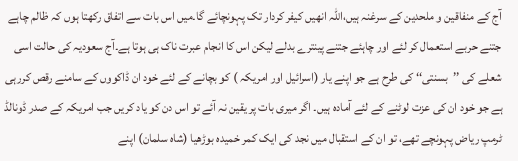آج کے منفاقین و ملحدین کے سرغنہ ہیں،اللہ انھیں کیفر کردار تک پہونچائے گا۔میں اس بات سے اتفاق رکھتا ہوں کہ ظالم چاہے جتنے حربے استعمال کر لئے اور چاہئے جتنے پینترے بدلے لیکن اس کا انجام عبرت ناک ہی ہوتا ہے۔آج سعودیہ کی حالت اسی شعلے کی ’’بسنتی‘‘ کی طرح ہے جو اپنے یار (اسرائیل اور امریکہ ) کو بچانے کے لئے خود ان ڈاکووں کے سامنے رقص کررہی ہے جو خود ان کی عزت لوٹنے کے لئے آمادہ ہیں۔ اگر میری بات پر یقین نہ آئے تو اس دن کو یاد کریں جب امریکہ کے صدر ڈونالڈ ٹرمپ ریاض پہونچے تھے، تو ان کے استقبال میں نجد کی ایک کمر خمیدہ بوڑھیا (شاہ سلمان) اپنے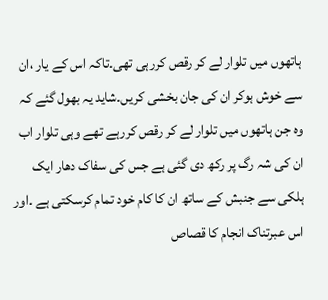ہاتھوں میں تلوار لے کر رقص کررہی تھی۔تاکہ اس کے یار ،ان سے خوش ہوکر ان کی جان بخشی کریں۔شاید یہ بھول گئے کہ وہ جن ہاتھوں میں تلوار لے کر رقص کررہے تھے وہی تلوار اب ان کی شہ رگ پر رکھ دی گئی ہے جس کی سفاک دھار ایک ہلکی سے جنبش کے ساتھ ان کا کام خود تمام کرسکتی ہے ۔اور اس عبرتناک انجام کا قصاص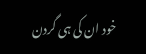خود ان کی ہی گردن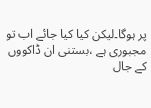پر ہوگا۔لیکن کیا کیا جائے اب تو مجبوری ہے ،بستنی ان ڈاکووں کے جال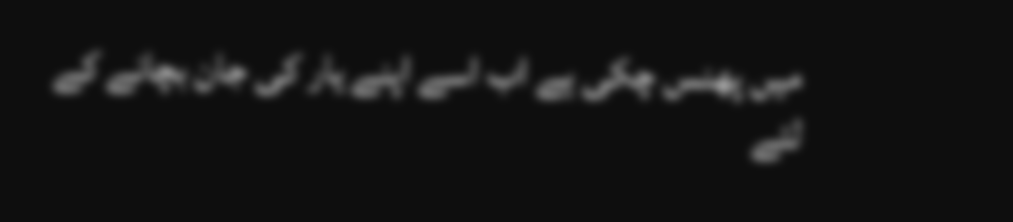میں پھنس چکی ہے اب اسے اپنے یار کی جان بچانے کے لئے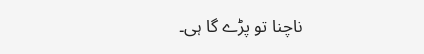ناچنا تو پڑے گا ہی۔